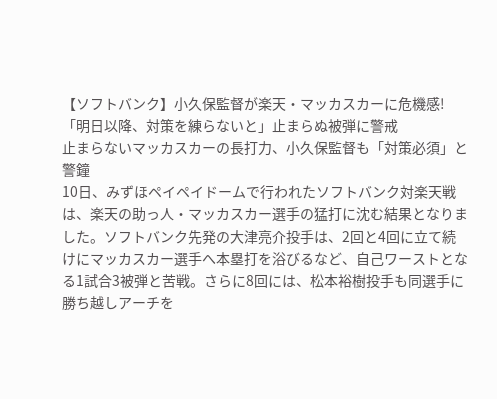【ソフトバンク】小久保監督が楽天・マッカスカーに危機感!「明日以降、対策を練らないと」止まらぬ被弾に警戒
止まらないマッカスカーの長打力、小久保監督も「対策必須」と警鐘
10日、みずほペイペイドームで行われたソフトバンク対楽天戦は、楽天の助っ人・マッカスカー選手の猛打に沈む結果となりました。ソフトバンク先発の大津亮介投手は、2回と4回に立て続けにマッカスカー選手へ本塁打を浴びるなど、自己ワーストとなる1試合3被弾と苦戦。さらに8回には、松本裕樹投手も同選手に勝ち越しアーチを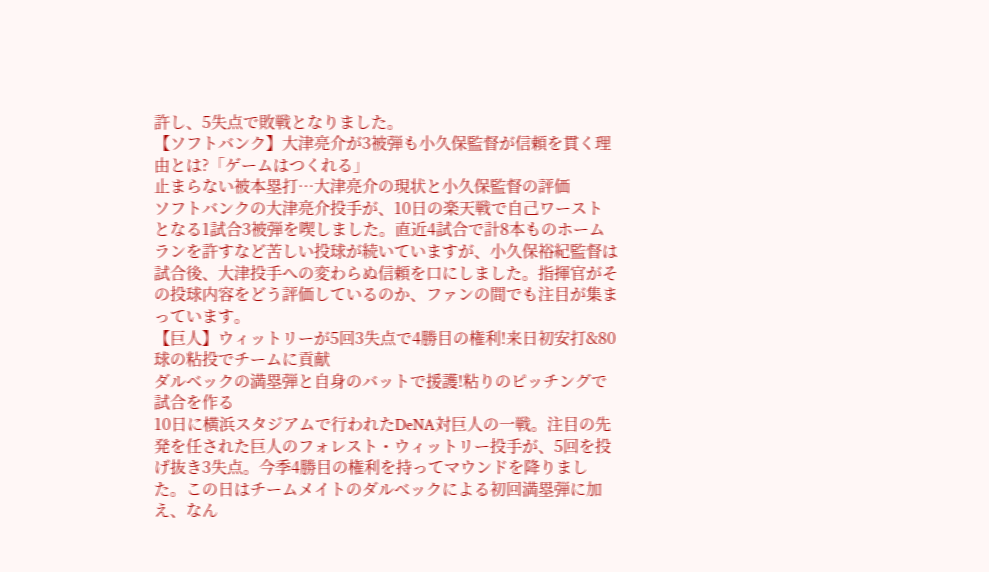許し、5失点で敗戦となりました。
【ソフトバンク】大津亮介が3被弾も小久保監督が信頼を貫く理由とは?「ゲームはつくれる」
止まらない被本塁打…大津亮介の現状と小久保監督の評価
ソフトバンクの大津亮介投手が、10日の楽天戦で自己ワーストとなる1試合3被弾を喫しました。直近4試合で計8本ものホームランを許すなど苦しい投球が続いていますが、小久保裕紀監督は試合後、大津投手への変わらぬ信頼を口にしました。指揮官がその投球内容をどう評価しているのか、ファンの間でも注目が集まっています。
【巨人】ウィットリーが5回3失点で4勝目の権利!来日初安打&80球の粘投でチームに貢献
ダルベックの満塁弾と自身のバットで援護!粘りのピッチングで試合を作る
10日に横浜スタジアムで行われたDeNA対巨人の一戦。注目の先発を任された巨人のフォレスト・ウィットリー投手が、5回を投げ抜き3失点。今季4勝目の権利を持ってマウンドを降りました。この日はチームメイトのダルベックによる初回満塁弾に加え、なん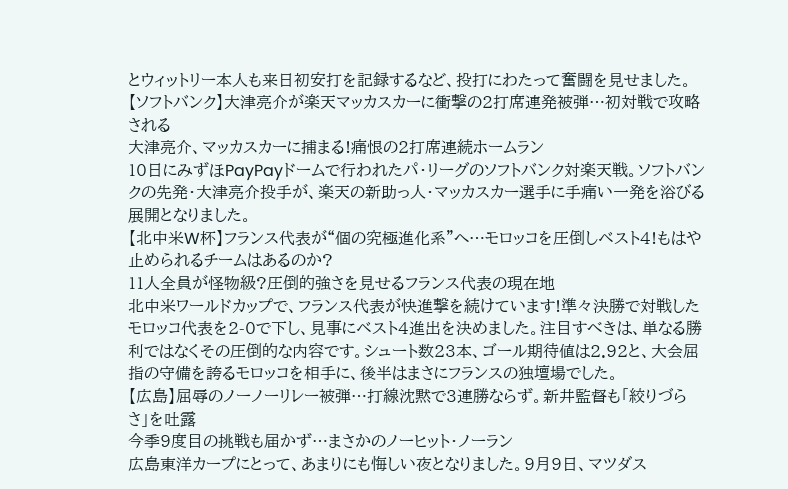とウィットリー本人も来日初安打を記録するなど、投打にわたって奮闘を見せました。
【ソフトバンク】大津亮介が楽天マッカスカーに衝撃の2打席連発被弾…初対戦で攻略される
大津亮介、マッカスカーに捕まる!痛恨の2打席連続ホームラン
10日にみずほPayPayドームで行われたパ・リーグのソフトバンク対楽天戦。ソフトバンクの先発・大津亮介投手が、楽天の新助っ人・マッカスカー選手に手痛い一発を浴びる展開となりました。
【北中米W杯】フランス代表が“個の究極進化系”へ…モロッコを圧倒しベスト4!もはや止められるチームはあるのか?
11人全員が怪物級?圧倒的強さを見せるフランス代表の現在地
北中米ワールドカップで、フランス代表が快進撃を続けています!準々決勝で対戦したモロッコ代表を2-0で下し、見事にベスト4進出を決めました。注目すべきは、単なる勝利ではなくその圧倒的な内容です。シュート数23本、ゴール期待値は2.92と、大会屈指の守備を誇るモロッコを相手に、後半はまさにフランスの独壇場でした。
【広島】屈辱のノーノーリレー被弾…打線沈黙で3連勝ならず。新井監督も「絞りづらさ」を吐露
今季9度目の挑戦も届かず…まさかのノーヒット・ノーラン
広島東洋カープにとって、あまりにも悔しい夜となりました。9月9日、マツダス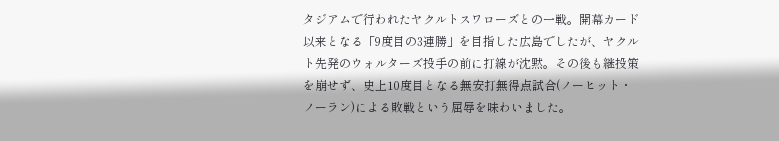タジアムで行われたヤクルトスワローズとの一戦。開幕カード以来となる「9度目の3連勝」を目指した広島でしたが、ヤクルト先発のウォルターズ投手の前に打線が沈黙。その後も継投策を崩せず、史上10度目となる無安打無得点試合(ノーヒット・ノーラン)による敗戦という屈辱を味わいました。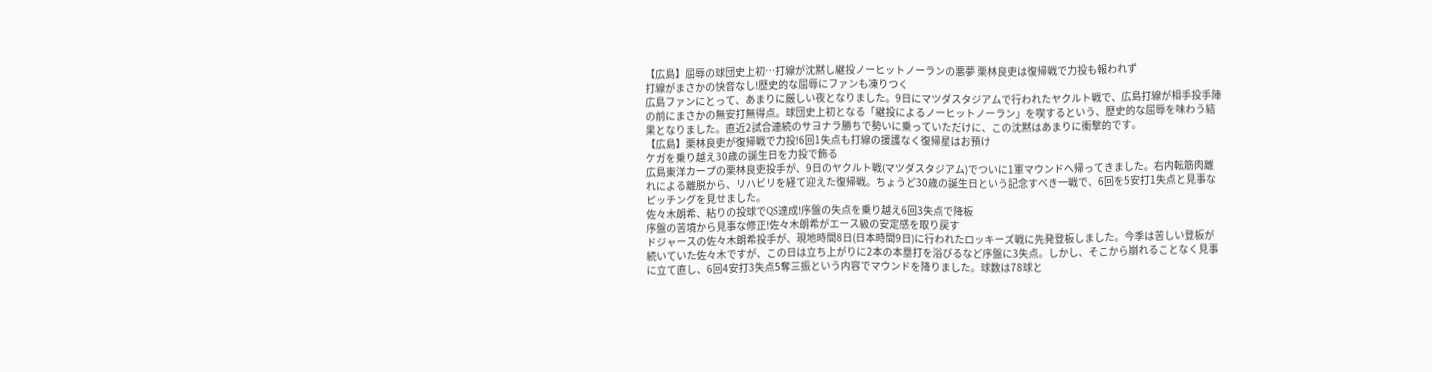【広島】屈辱の球団史上初…打線が沈黙し継投ノーヒットノーランの悪夢 栗林良吏は復帰戦で力投も報われず
打線がまさかの快音なし!歴史的な屈辱にファンも凍りつく
広島ファンにとって、あまりに厳しい夜となりました。9日にマツダスタジアムで行われたヤクルト戦で、広島打線が相手投手陣の前にまさかの無安打無得点。球団史上初となる「継投によるノーヒットノーラン」を喫するという、歴史的な屈辱を味わう結果となりました。直近2試合連続のサヨナラ勝ちで勢いに乗っていただけに、この沈黙はあまりに衝撃的です。
【広島】栗林良吏が復帰戦で力投!6回1失点も打線の援護なく復帰星はお預け
ケガを乗り越え30歳の誕生日を力投で飾る
広島東洋カープの栗林良吏投手が、9日のヤクルト戦(マツダスタジアム)でついに1軍マウンドへ帰ってきました。右内転筋肉離れによる離脱から、リハビリを経て迎えた復帰戦。ちょうど30歳の誕生日という記念すべき一戦で、6回を5安打1失点と見事なピッチングを見せました。
佐々木朗希、粘りの投球でQS達成!序盤の失点を乗り越え6回3失点で降板
序盤の苦境から見事な修正!佐々木朗希がエース級の安定感を取り戻す
ドジャースの佐々木朗希投手が、現地時間8日(日本時間9日)に行われたロッキーズ戦に先発登板しました。今季は苦しい登板が続いていた佐々木ですが、この日は立ち上がりに2本の本塁打を浴びるなど序盤に3失点。しかし、そこから崩れることなく見事に立て直し、6回4安打3失点5奪三振という内容でマウンドを降りました。球数は78球と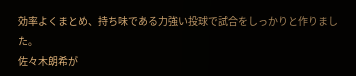効率よくまとめ、持ち味である力強い投球で試合をしっかりと作りました。
佐々木朗希が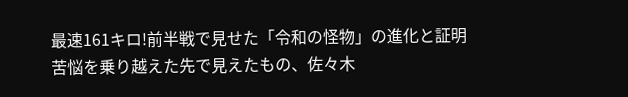最速161キロ!前半戦で見せた「令和の怪物」の進化と証明
苦悩を乗り越えた先で見えたもの、佐々木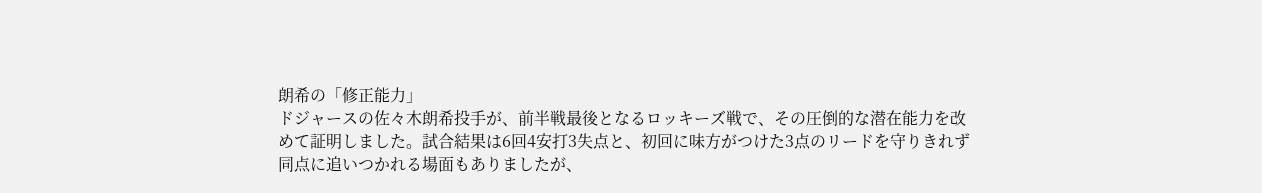朗希の「修正能力」
ドジャースの佐々木朗希投手が、前半戦最後となるロッキーズ戦で、その圧倒的な潜在能力を改めて証明しました。試合結果は6回4安打3失点と、初回に味方がつけた3点のリードを守りきれず同点に追いつかれる場面もありましたが、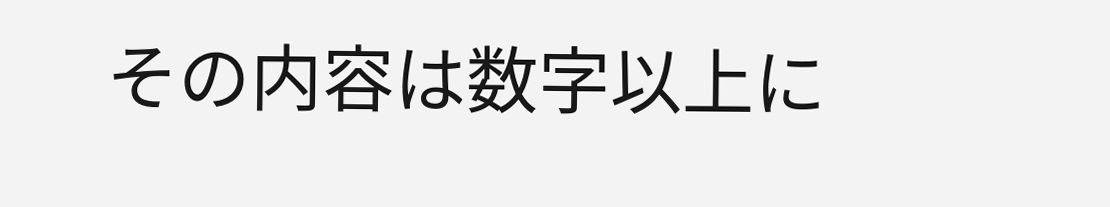その内容は数字以上に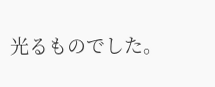光るものでした。